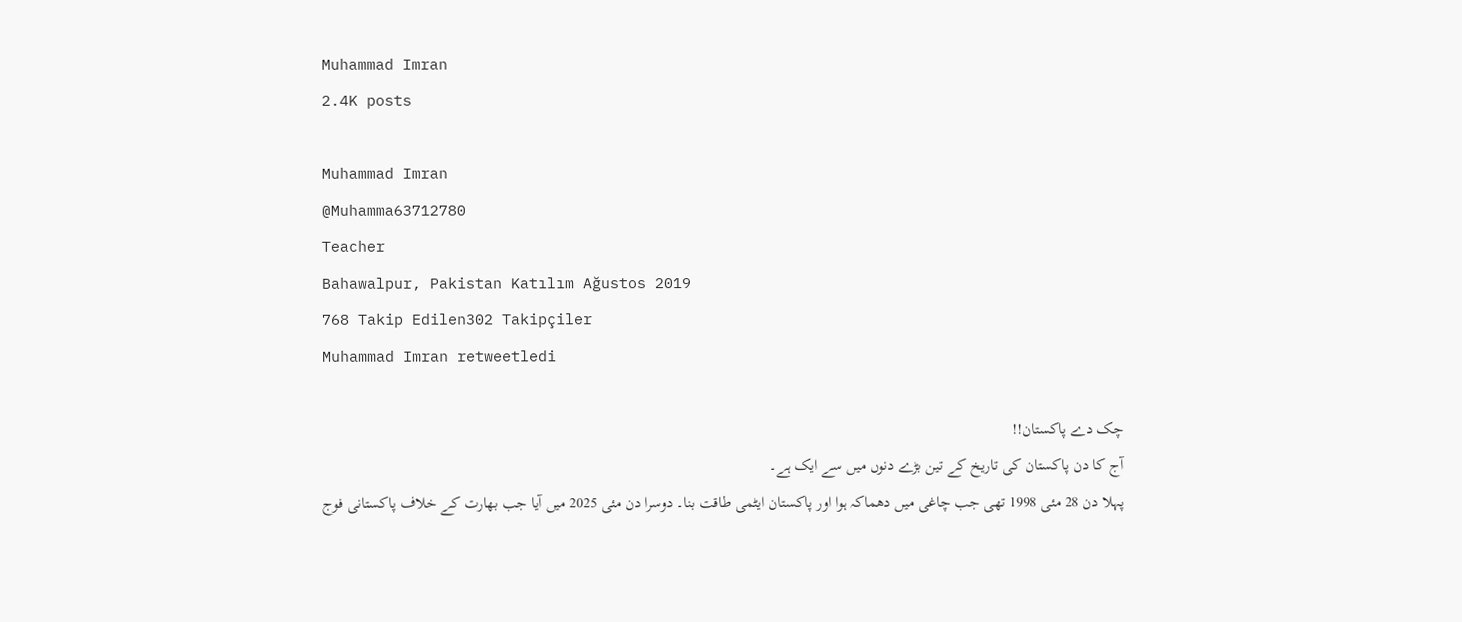Muhammad Imran
2.4K posts

Muhammad Imran
@Muhamma63712780
Teacher
Bahawalpur, Pakistan Katılım Ağustos 2019
768 Takip Edilen302 Takipçiler
Muhammad Imran retweetledi

چک دے پاکستان!!
آج کا دن پاکستان کی تاریخ کے تین بڑے دنوں میں سے ایک ہے۔
پہلا دن 28 مئی 1998 تھی جب چاغی میں دھماکہ ہوا اور پاکستان ایٹمی طاقت بنا۔ دوسرا دن مئی 2025 میں آیا جب بھارت کے خلاف پاکستانی فوج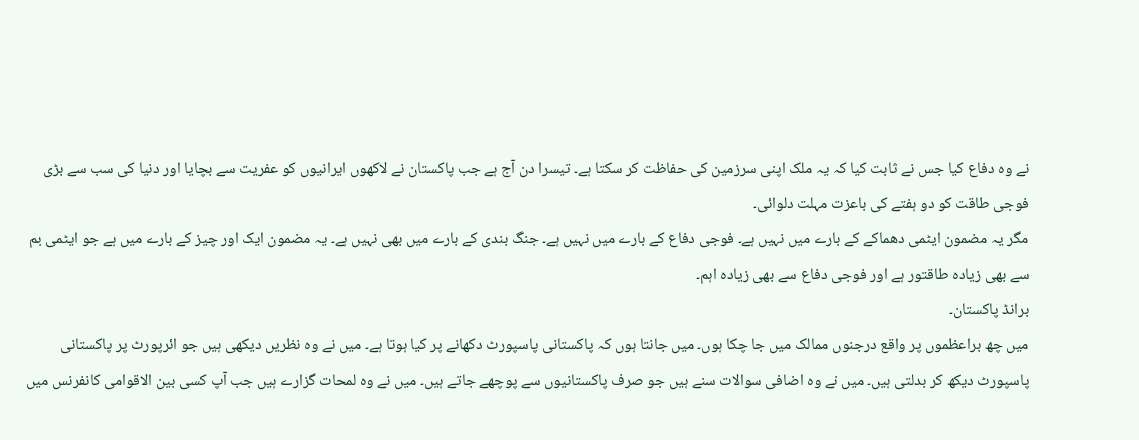نے وہ دفاع کیا جس نے ثابت کیا کہ یہ ملک اپنی سرزمین کی حفاظت کر سکتا ہے۔ تیسرا دن آج ہے جب پاکستان نے لاکھوں ایرانیوں کو عفریت سے بچایا اور دنیا کی سب سے بڑی فوجی طاقت کو دو ہفتے کی باعزت مہلت دلوائی۔
مگر یہ مضمون ایٹمی دھماکے کے بارے میں نہیں ہے۔ فوجی دفاع کے بارے میں نہیں ہے۔ جنگ بندی کے بارے میں بھی نہیں ہے۔ یہ مضمون ایک اور چیز کے بارے میں ہے جو ایٹمی بم سے بھی زیادہ طاقتور ہے اور فوجی دفاع سے بھی زیادہ اہم۔
برانڈ پاکستان۔
میں چھ براعظموں پر واقع درجنوں ممالک میں جا چکا ہوں۔ میں جانتا ہوں کہ پاکستانی پاسپورٹ دکھانے پر کیا ہوتا ہے۔ میں نے وہ نظریں دیکھی ہیں جو ائرپورٹ پر پاکستانی پاسپورٹ دیکھ کر بدلتی ہیں۔ میں نے وہ اضافی سوالات سنے ہیں جو صرف پاکستانیوں سے پوچھے جاتے ہیں۔ میں نے وہ لمحات گزارے ہیں جب آپ کسی بین الاقوامی کانفرنس میں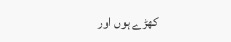کھڑے ہوں اور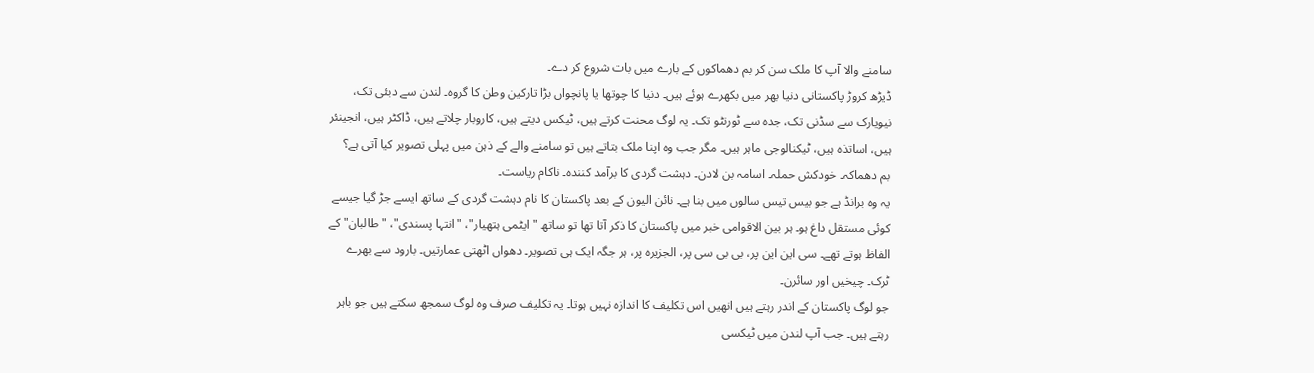سامنے والا آپ کا ملک سن کر بم دھماکوں کے بارے میں بات شروع کر دے۔
ڈیڑھ کروڑ پاکستانی دنیا بھر میں بکھرے ہوئے ہیں۔ دنیا کا چوتھا یا پانچواں بڑا تارکین وطن کا گروہ۔ لندن سے دبئی تک، نیویارک سے سڈنی تک، جدہ سے ٹورنٹو تک۔ یہ لوگ محنت کرتے ہیں، ٹیکس دیتے ہیں، کاروبار چلاتے ہیں، ڈاکٹر ہیں، انجینئر ہیں، اساتذہ ہیں، ٹیکنالوجی ماہر ہیں۔ مگر جب وہ اپنا ملک بتاتے ہیں تو سامنے والے کے ذہن میں پہلی تصویر کیا آتی ہے؟
بم دھماکہ۔ خودکش حملہ۔ اسامہ بن لادن۔ دہشت گردی کا برآمد کنندہ۔ ناکام ریاست۔
یہ وہ برانڈ ہے جو بیس تیس سالوں میں بنا ہے۔ نائن الیون کے بعد پاکستان کا نام دہشت گردی کے ساتھ ایسے جڑ گیا جیسے کوئی مستقل داغ ہو۔ ہر بین الاقوامی خبر میں پاکستان کا ذکر آتا تھا تو ساتھ "ایٹمی ہتھیار"، "انتہا پسندی"، "طالبان" کے الفاظ ہوتے تھے۔ سی این این پر، بی بی سی پر، الجزیرہ پر، ہر جگہ ایک ہی تصویر۔ دھواں اٹھتی عمارتیں۔ بارود سے بھرے ٹرک۔ چیخیں اور سائرن۔
جو لوگ پاکستان کے اندر رہتے ہیں انھیں اس تکلیف کا اندازہ نہیں ہوتا۔ یہ تکلیف صرف وہ لوگ سمجھ سکتے ہیں جو باہر رہتے ہیں۔ جب آپ لندن میں ٹیکسی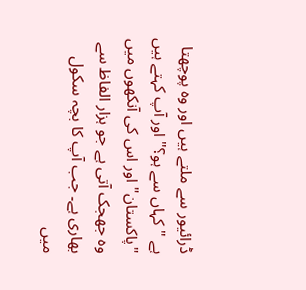ڈرائیور سے ملتے ہیں اور وہ پوچھتا ہے "کہاں سے ہو؟" اور آپ کہتے ہیں "پاکستان" اور اس کی آنکھوں میں وہ جھجک آتی ہے جو ہزار الفاظ سے بھاری ہے۔ جب آپ کا بچہ سکول میں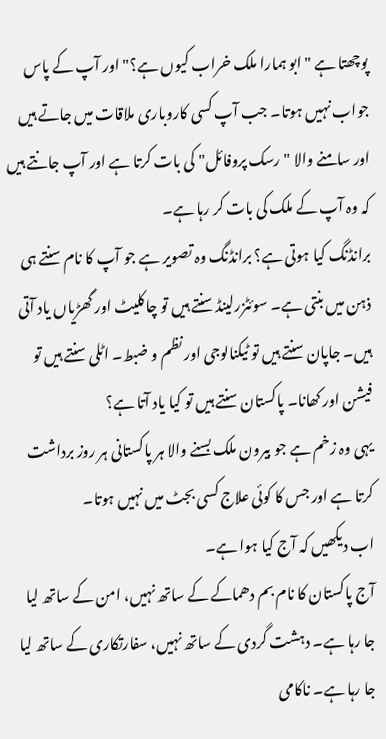پوچھتا ہے "ابو ہمارا ملک خراب کیوں ہے؟" اور آپ کے پاس جواب نہیں ہوتا۔ جب آپ کسی کاروباری ملاقات میں جاتے ہیں اور سامنے والا "رسک پروفائل" کی بات کرتا ہے اور آپ جانتے ہیں کہ وہ آپ کے ملک کی بات کر رہا ہے۔
برانڈنگ کیا ہوتی ہے؟ برانڈنگ وہ تصویر ہے جو آپ کا نام سنتے ہی ذہن میں بنتی ہے۔ سوئٹزرلینڈ سنتے ہیں تو چاکلیٹ اور گھڑیاں یاد آتی ہیں۔ جاپان سنتے ہیں تو ٹیکنالوجی اور نظم و ضبط۔ اٹلی سنتے ہیں تو فیشن اور کھانا۔ پاکستان سنتے ہیں تو کیا یاد آتا ہے؟
یہی وہ زخم ہے جو بیرون ملک بسنے والا ہر پاکستانی ہر روز برداشت کرتا ہے اور جس کا کوئی علاج کسی بجٹ میں نہیں ہوتا۔
اب دیکھیں کہ آج کیا ہوا ہے۔
آج پاکستان کا نام بم دھماکے کے ساتھ نہیں، امن کے ساتھ لیا جا رہا ہے۔ دہشت گردی کے ساتھ نہیں، سفارتکاری کے ساتھ لیا جا رہا ہے۔ ناکامی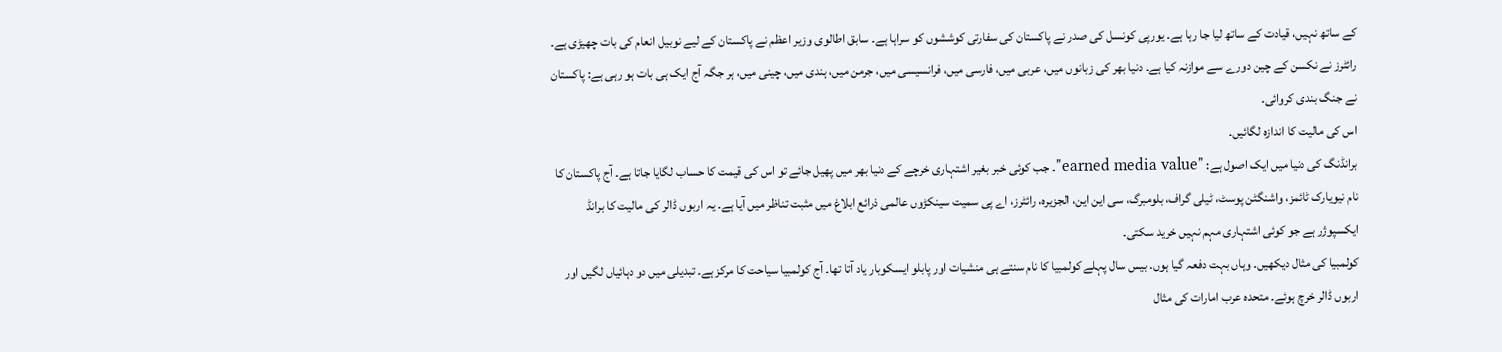کے ساتھ نہیں، قیادت کے ساتھ لیا جا رہا ہے۔ یورپی کونسل کی صدر نے پاکستان کی سفارتی کوششوں کو سراہا ہے۔ سابق اطالوی وزیر اعظم نے پاکستان کے لیے نوبیل انعام کی بات چھیڑی ہے۔ رائٹرز نے نکسن کے چین دورے سے موازنہ کیا ہے۔ دنیا بھر کی زبانوں میں، عربی میں، فارسی میں، فرانسیسی میں، جرمن میں، ہندی میں، چینی میں، ہر جگہ آج ایک ہی بات ہو رہی ہے: پاکستان نے جنگ بندی کروائی۔
اس کی مالیت کا اندازہ لگائیں۔
برانڈنگ کی دنیا میں ایک اصول ہے: "earned media value"۔ جب کوئی خبر بغیر اشتہاری خرچے کے دنیا بھر میں پھیل جائے تو اس کی قیمت کا حساب لگایا جاتا ہے۔ آج پاکستان کا نام نیویارک ٹائمز، واشنگٹن پوسٹ، ٹیلی گراف، بلومبرگ، سی این این، الجزیرہ، رائٹرز، اے پی سمیت سینکڑوں عالمی ذرائع ابلاغ میں مثبت تناظر میں آیا ہے۔ یہ اربوں ڈالر کی مالیت کا برانڈ ایکسپوژر ہے جو کوئی اشتہاری مہم نہیں خرید سکتی۔
کولمبیا کی مثال دیکھیں۔ وہاں بہت دفعہ گیا ہوں. بیس سال پہلے کولمبیا کا نام سنتے ہی منشیات اور پابلو ایسکوبار یاد آتا تھا۔ آج کولمبیا سیاحت کا مرکز ہے۔ تبدیلی میں دو دہائیاں لگیں اور اربوں ڈالر خرچ ہوئے۔ متحدہ عرب امارات کی مثال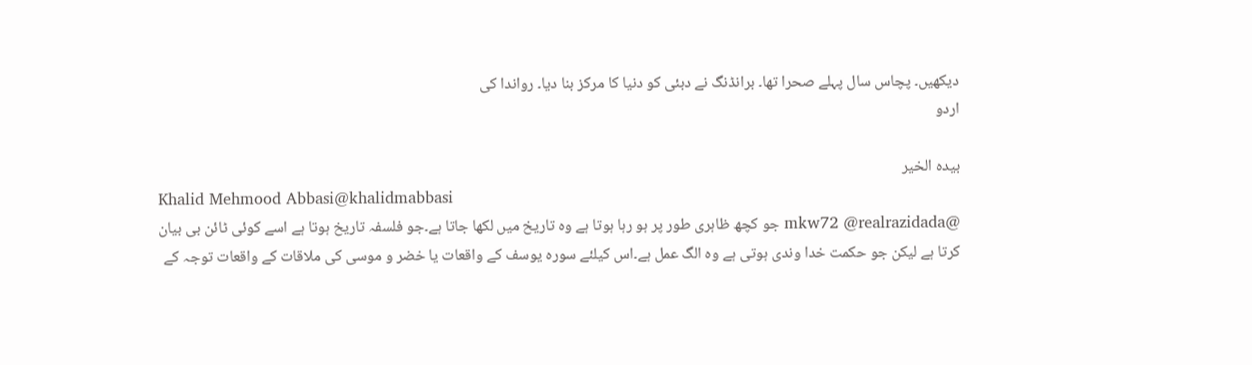دیکھیں۔ پچاس سال پہلے صحرا تھا۔ برانڈنگ نے دبئی کو دنیا کا مرکز بنا دیا۔ رواندا کی
اردو

بیدہ الخیر
Khalid Mehmood Abbasi@khalidmabbasi
@mkw72 @realrazidada جو کچھ ظاہری طور پر ہو رہا ہوتا ہے وہ تاریخ میں لکھا جاتا ہے۔جو فلسفہ تاریخ ہوتا ہے اسے کوئی ٹائن بی بیان کرتا ہے لیکن جو حکمت خدا وندی ہوتی ہے وہ الگ عمل ہے۔اس کیلئے سورہ یوسف کے واقعات یا خضر و موسی کی ملاقات کے واقعات توجہ کے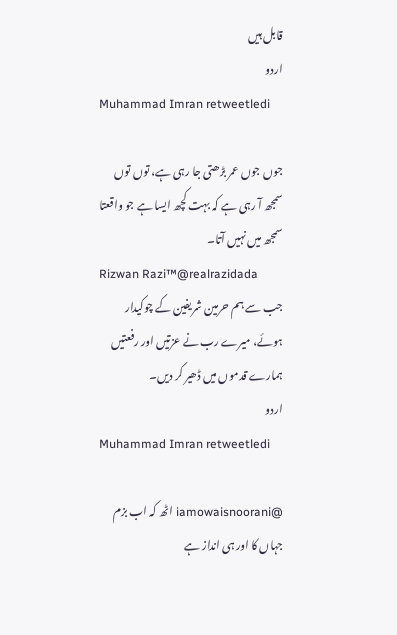قابل ہیں
اردو
Muhammad Imran retweetledi

جوں جوں عمر بڑھتی جا رہی ہے، توں توں سمجھ آ رہی ہے کہ بہت کچھ ایسا ہے جو واقعتا سمجھ میں نہیں آتا۔
Rizwan Razi™@realrazidada
جب سے ہم حرمین شریفین کے چوکیدار ہوئے، میرے رب نے عزتیں اور رفعتیں ہمارے قدموں میں ڈھیر کر دیں۔
اردو
Muhammad Imran retweetledi

@iamowaisnoorani اٹھ کہ اب بزم جہاں کا اور ہی انداز ہے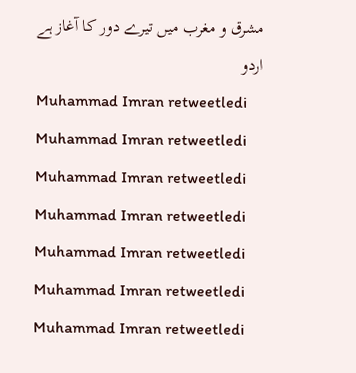مشرق و مغرب میں تیرے دور کا آغاز ہے
اردو
Muhammad Imran retweetledi
Muhammad Imran retweetledi
Muhammad Imran retweetledi
Muhammad Imran retweetledi
Muhammad Imran retweetledi
Muhammad Imran retweetledi
Muhammad Imran retweetledi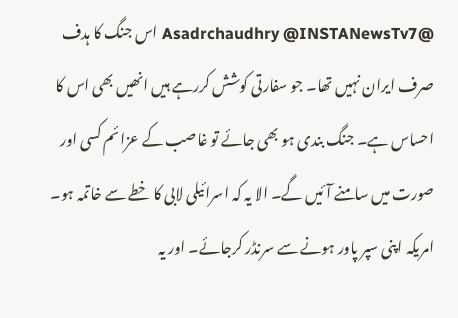@Asadrchaudhry @INSTANewsTv7 اس جنگ کا ہدف صرف ایران نہیں تھا۔ جو سفارتی کوشش کررہے ہیں انھیں بھی اس کا احساس ہے۔ جنگ بندی ہو بھی جائے تو غاصب کے عزائم کسی اور صورت میں سامنے آئیں گے۔ الا یہ کہ اسرائیلی لابی کا خطے سے خاتمہ ہو۔ امریکہ اپنی سپر پاور ہونے سے سرنڈر کرجائے۔ اور یہ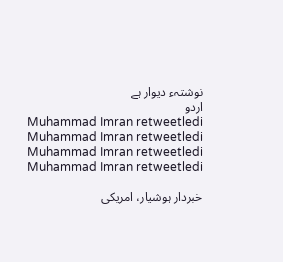نوشتہء دیوار ہے
اردو
Muhammad Imran retweetledi
Muhammad Imran retweetledi
Muhammad Imran retweetledi
Muhammad Imran retweetledi

خبردار ہوشیار، امریکی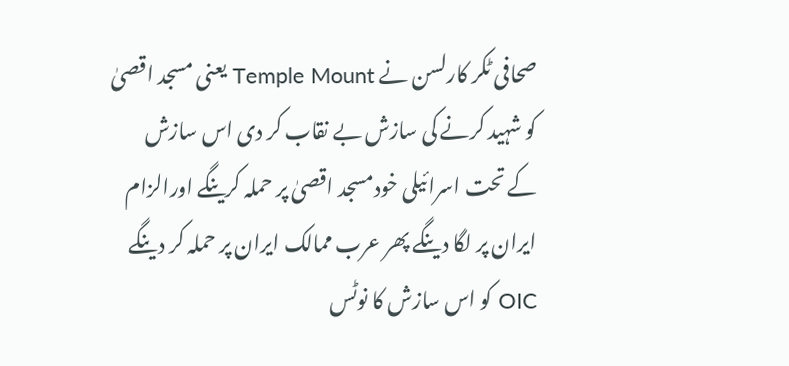صحافی ٹکر کارلسن نے Temple Mount یعنی مسجد اقصیٰ کو شہید کرنے کی سازش بے نقاب کر دی اس سازش کے تحت اسرائیلی خودمسجد اقصیٰ پر حملہ کرینگے اورالزام ایران پر لگا دینگے پھر عرب ممالک ایران پر حملہ کر دینگے OIC کو اس سازش کا نوٹس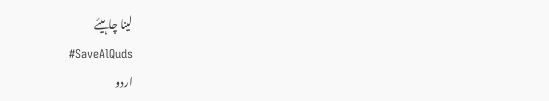لینا چاہیئے
#SaveAlQuds
اردو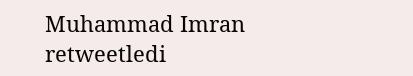Muhammad Imran retweetledi